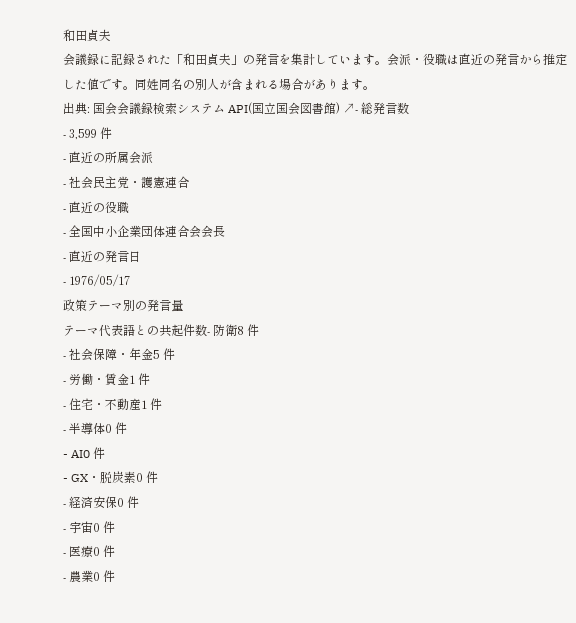和田貞夫
会議録に記録された「和田貞夫」の発言を集計しています。会派・役職は直近の発言から推定した値です。同姓同名の別人が含まれる場合があります。
出典: 国会会議録検索システム API(国立国会図書館) ↗- 総発言数
- 3,599 件
- 直近の所属会派
- 社会民主党・護憲連合
- 直近の役職
- 全国中小企業団体連合会会長
- 直近の発言日
- 1976/05/17
政策テーマ別の発言量
テーマ代表語との共起件数- 防衛8 件
- 社会保障・年金5 件
- 労働・賃金1 件
- 住宅・不動産1 件
- 半導体0 件
- AI0 件
- GX・脱炭素0 件
- 経済安保0 件
- 宇宙0 件
- 医療0 件
- 農業0 件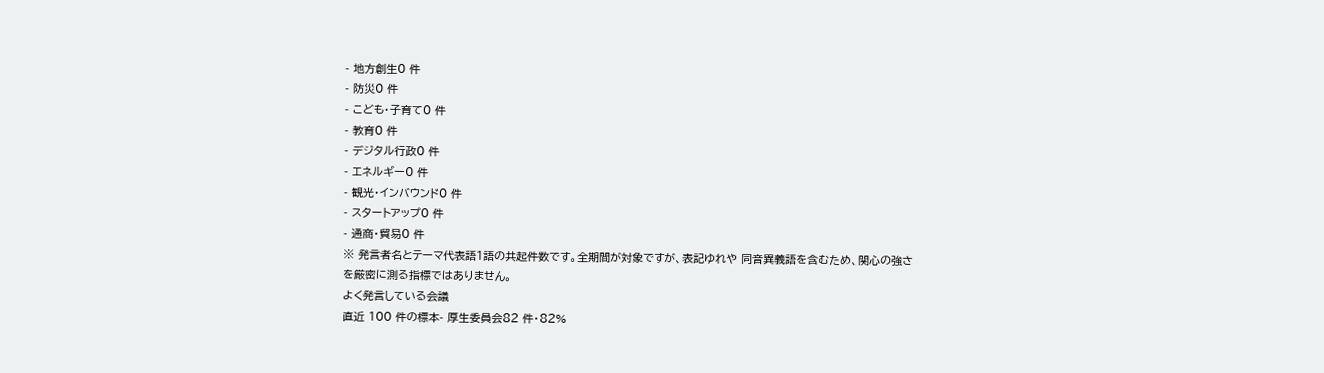- 地方創生0 件
- 防災0 件
- こども・子育て0 件
- 教育0 件
- デジタル行政0 件
- エネルギー0 件
- 観光・インバウンド0 件
- スタートアップ0 件
- 通商・貿易0 件
※ 発言者名とテーマ代表語1語の共起件数です。全期間が対象ですが、表記ゆれや 同音異義語を含むため、関心の強さを厳密に測る指標ではありません。
よく発言している会議
直近 100 件の標本- 厚生委員会82 件・82%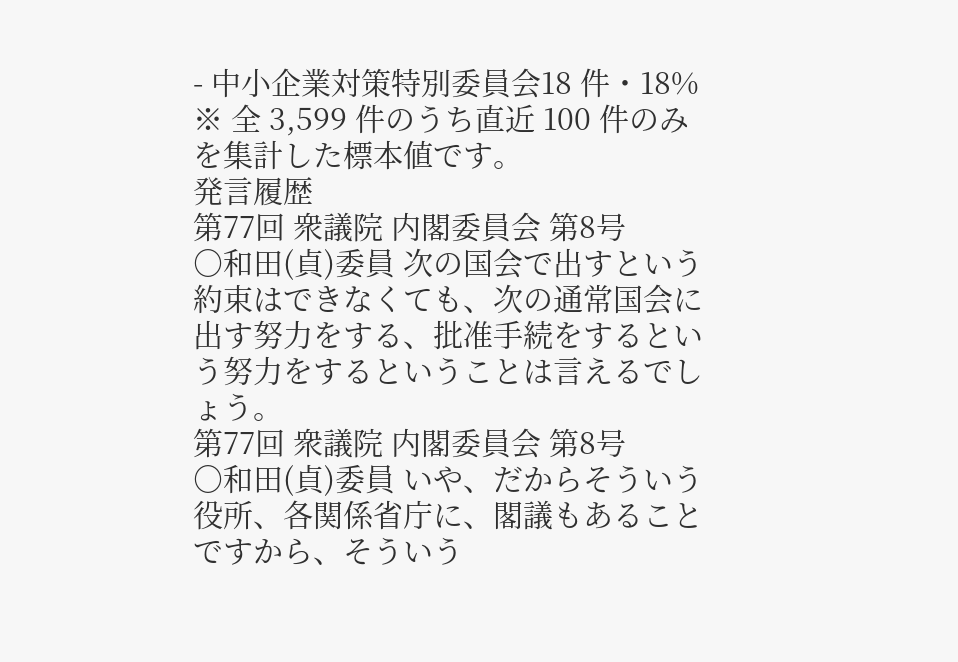- 中小企業対策特別委員会18 件・18%
※ 全 3,599 件のうち直近 100 件のみを集計した標本値です。
発言履歴
第77回 衆議院 内閣委員会 第8号
○和田(貞)委員 次の国会で出すという約束はできなくても、次の通常国会に出す努力をする、批准手続をするという努力をするということは言えるでしょう。
第77回 衆議院 内閣委員会 第8号
○和田(貞)委員 いや、だからそういう役所、各関係省庁に、閣議もあることですから、そういう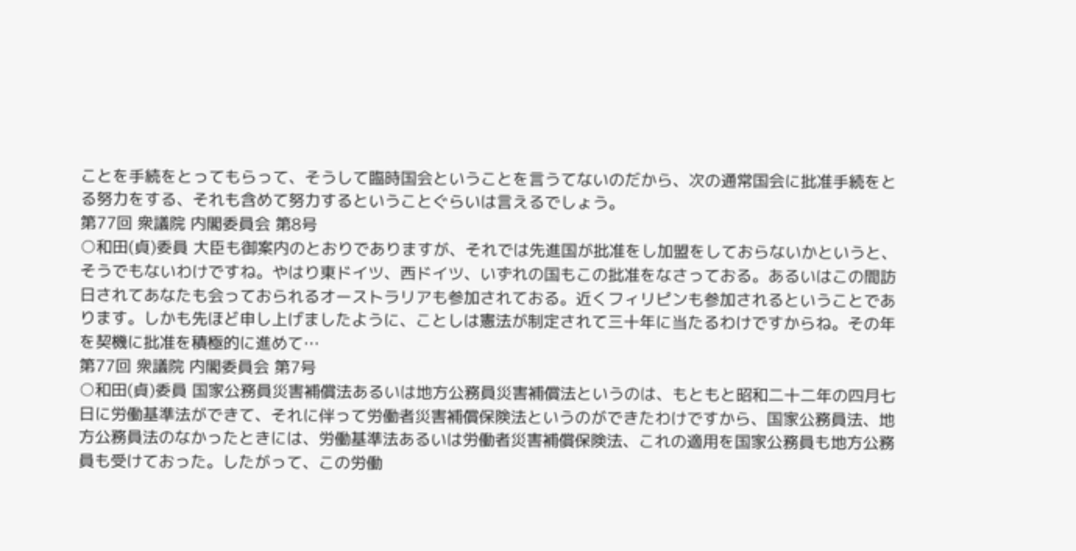ことを手続をとってもらって、そうして臨時国会ということを言うてないのだから、次の通常国会に批准手続をとる努力をする、それも含めて努力するということぐらいは言えるでしょう。
第77回 衆議院 内閣委員会 第8号
○和田(貞)委員 大臣も御案内のとおりでありますが、それでは先進国が批准をし加盟をしておらないかというと、そうでもないわけですね。やはり東ドイツ、西ドイツ、いずれの国もこの批准をなさっておる。あるいはこの間訪日されてあなたも会っておられるオーストラリアも参加されておる。近くフィリピンも参加されるということであります。しかも先ほど申し上げましたように、ことしは憲法が制定されて三十年に当たるわけですからね。その年を契機に批准を積極的に進めて…
第77回 衆議院 内閣委員会 第7号
○和田(貞)委員 国家公務員災害補償法あるいは地方公務員災害補償法というのは、もともと昭和二十二年の四月七日に労働基準法ができて、それに伴って労働者災害補償保険法というのができたわけですから、国家公務員法、地方公務員法のなかったときには、労働基準法あるいは労働者災害補償保険法、これの適用を国家公務員も地方公務員も受けておった。したがって、この労働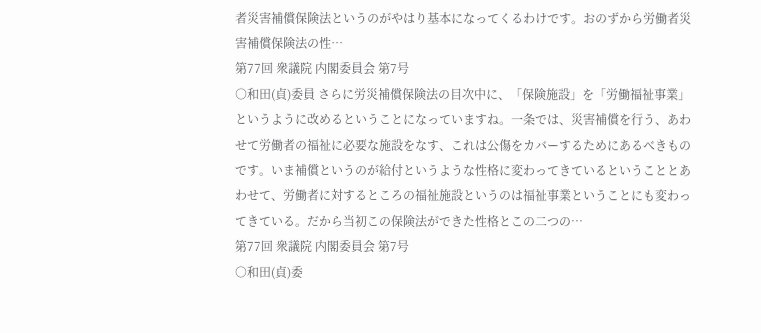者災害補償保険法というのがやはり基本になってくるわけです。おのずから労働者災害補償保険法の性…
第77回 衆議院 内閣委員会 第7号
○和田(貞)委員 さらに労災補償保険法の目次中に、「保険施設」を「労働福祉事業」というように改めるということになっていますね。一条では、災害補償を行う、あわせて労働者の福祉に必要な施設をなす、これは公傷をカバーするためにあるべきものです。いま補償というのが給付というような性格に変わってきているということとあわせて、労働者に対するところの福祉施設というのは福祉事業ということにも変わってきている。だから当初この保険法ができた性格とこの二つの…
第77回 衆議院 内閣委員会 第7号
○和田(貞)委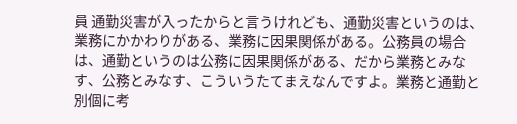員 通勤災害が入ったからと言うけれども、通勤災害というのは、業務にかかわりがある、業務に因果関係がある。公務員の場合は、通勤というのは公務に因果関係がある、だから業務とみなす、公務とみなす、こういうたてまえなんですよ。業務と通勤と別個に考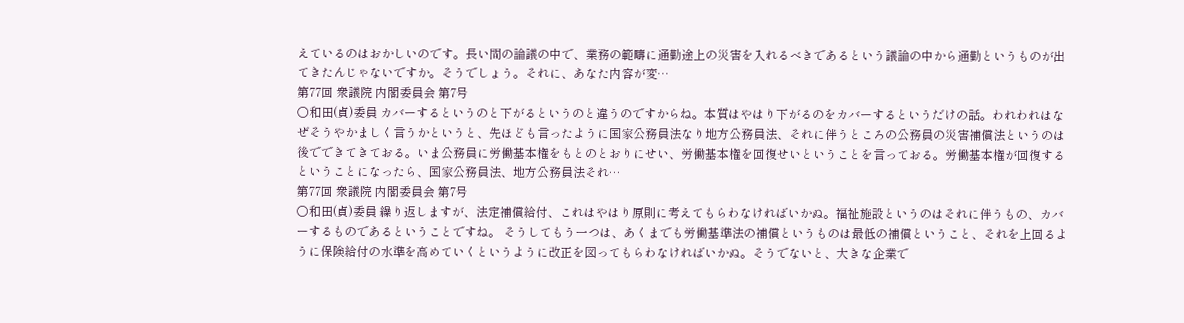えているのはおかしいのです。長い間の論議の中で、業務の範疇に通勤途上の災害を入れるべきであるという議論の中から通勤というものが出てきたんじゃないですか。そうでしょう。それに、あなた内容が変…
第77回 衆議院 内閣委員会 第7号
○和田(貞)委員 カバーするというのと下がるというのと違うのですからね。本質はやはり下がるのをカバーするというだけの話。われわれはなぜそうやかましく言うかというと、先ほども言ったように国家公務員法なり地方公務員法、それに伴うところの公務員の災害補償法というのは後でできてきておる。いま公務員に労働基本権をもとのとおりにせい、労働基本権を回復せいということを言っておる。労働基本権が回復するということになったら、国家公務員法、地方公務員法それ…
第77回 衆議院 内閣委員会 第7号
○和田(貞)委員 繰り返しますが、法定補償給付、これはやはり原則に考えてもらわなければいかぬ。福祉施設というのはそれに伴うもの、カバーするものであるということですね。 そうしてもう一つは、あくまでも労働基準法の補償というものは最低の補償ということ、それを上回るように保険給付の水準を高めていくというように改正を図ってもらわなければいかぬ。そうでないと、大きな企業で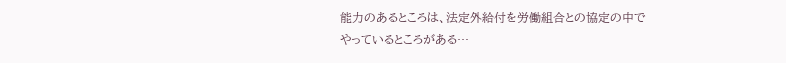能力のあるところは、法定外給付を労働組合との協定の中でやっているところがある…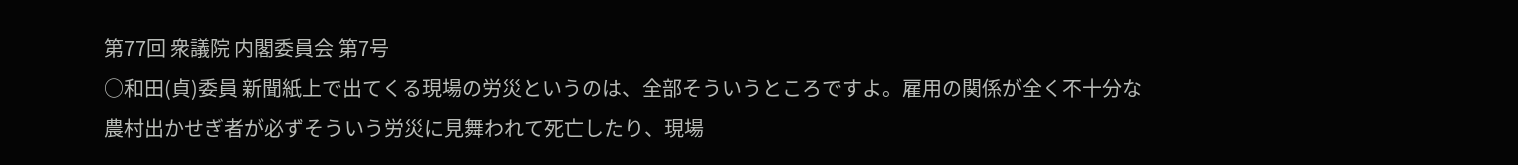第77回 衆議院 内閣委員会 第7号
○和田(貞)委員 新聞紙上で出てくる現場の労災というのは、全部そういうところですよ。雇用の関係が全く不十分な農村出かせぎ者が必ずそういう労災に見舞われて死亡したり、現場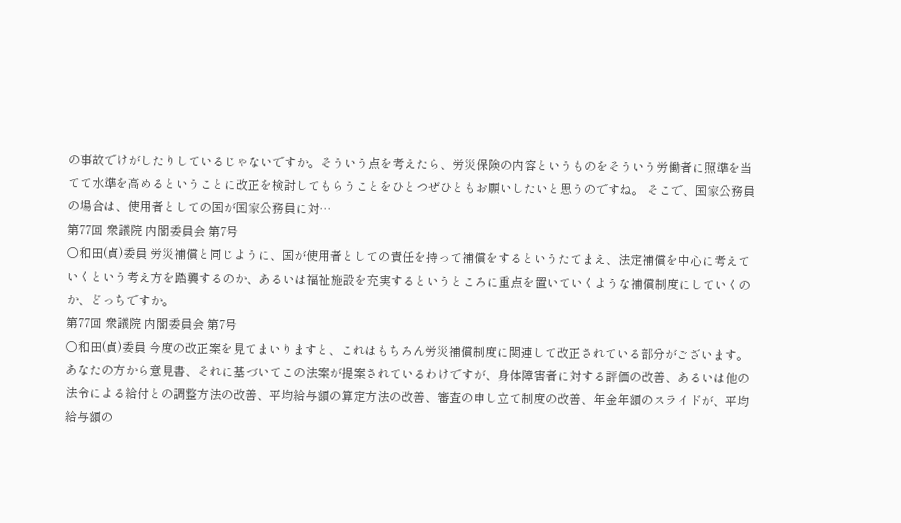の事故でけがしたりしているじゃないですか。そういう点を考えたら、労災保険の内容というものをそういう労働者に照準を当てて水準を高めるということに改正を検討してもらうことをひとつぜひともお願いしたいと思うのですね。 そこで、国家公務員の場合は、使用者としての国が国家公務員に対…
第77回 衆議院 内閣委員会 第7号
○和田(貞)委員 労災補償と同じように、国が使用者としての責任を持って補償をするというたてまえ、法定補償を中心に考えていくという考え方を踏襲するのか、あるいは福祉施設を充実するというところに重点を置いていくような補償制度にしていくのか、どっちですか。
第77回 衆議院 内閣委員会 第7号
○和田(貞)委員 今度の改正案を見てまいりますと、これはもちろん労災補償制度に関連して改正されている部分がございます。あなたの方から意見書、それに基づいてこの法案が提案されているわけですが、身体障害者に対する評価の改善、あるいは他の法令による給付との調整方法の改善、平均給与額の算定方法の改善、審査の申し立て制度の改善、年金年額のスライドが、平均給与額の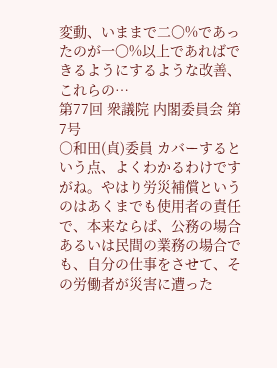変動、いままで二〇%であったのが一〇%以上であればできるようにするような改善、これらの…
第77回 衆議院 内閣委員会 第7号
○和田(貞)委員 カバーするという点、よくわかるわけですがね。やはり労災補償というのはあくまでも使用者の責任で、本来ならば、公務の場合あるいは民間の業務の場合でも、自分の仕事をさせて、その労働者が災害に遭った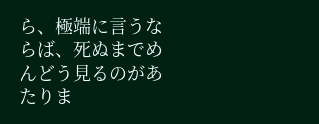ら、極端に言うならば、死ぬまでめんどう見るのがあたりま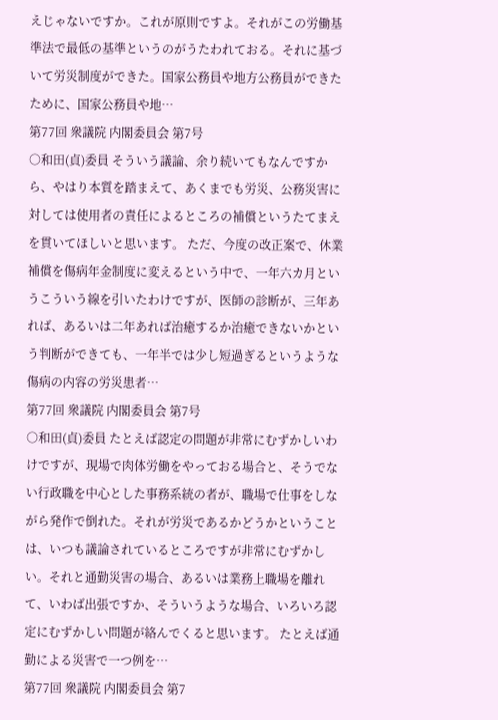えじゃないですか。これが原則ですよ。それがこの労働基準法で最低の基準というのがうたわれておる。それに基づいて労災制度ができた。国家公務員や地方公務員ができたために、国家公務員や地…
第77回 衆議院 内閣委員会 第7号
○和田(貞)委員 そういう議論、余り続いてもなんですから、やはり本質を踏まえて、あくまでも労災、公務災害に対しては使用者の責任によるところの補償というたてまえを貫いてほしいと思います。 ただ、今度の改正案で、休業補償を傷病年金制度に変えるという中で、一年六カ月というこういう線を引いたわけですが、医師の診断が、三年あれば、あるいは二年あれば治癒するか治癒できないかという判断ができても、一年半では少し短過ぎるというような傷病の内容の労災患者…
第77回 衆議院 内閣委員会 第7号
○和田(貞)委員 たとえば認定の問題が非常にむずかしいわけですが、現場で肉体労働をやっておる場合と、そうでない行政職を中心とした事務系統の者が、職場で仕事をしながら発作で倒れた。それが労災であるかどうかということは、いつも議論されているところですが非常にむずかしい。それと通勤災害の場合、あるいは業務上職場を離れて、いわば出張ですか、そういうような場合、いろいろ認定にむずかしい問題が絡んでくると思います。 たとえば通勤による災害で一つ例を…
第77回 衆議院 内閣委員会 第7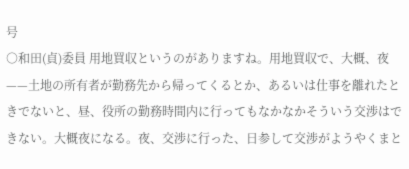号
○和田(貞)委員 用地買収というのがありますね。用地買収で、大概、夜——土地の所有者が勤務先から帰ってくるとか、あるいは仕事を離れたときでないと、昼、役所の勤務時間内に行ってもなかなかそういう交渉はできない。大概夜になる。夜、交渉に行った、日参して交渉がようやくまと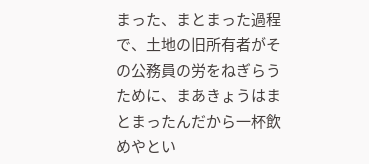まった、まとまった過程で、土地の旧所有者がその公務員の労をねぎらうために、まあきょうはまとまったんだから一杯飲めやとい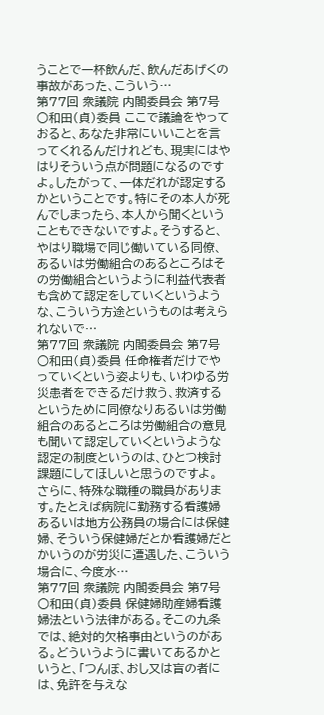うことで一杯飲んだ、飲んだあげくの事故があった、こういう…
第77回 衆議院 内閣委員会 第7号
○和田(貞)委員 ここで議論をやっておると、あなた非常にいいことを言ってくれるんだけれども、現実にはやはりそういう点が問題になるのですよ。したがって、一体だれが認定するかということです。特にその本人が死んでしまったら、本人から聞くということもできないですよ。そうすると、やはり職場で同じ働いている同僚、あるいは労働組合のあるところはその労働組合というように利益代表者も含めて認定をしていくというような、こういう方途というものは考えられないで…
第77回 衆議院 内閣委員会 第7号
○和田(貞)委員 任命権者だけでやっていくという姿よりも、いわゆる労災患者をできるだけ救う、救済するというために同僚なりあるいは労働組合のあるところは労働組合の意見も聞いて認定していくというような認定の制度というのは、ひとつ検討課題にしてほしいと思うのですよ。 さらに、特殊な職種の職員があります。たとえば病院に勤務する看護婦あるいは地方公務員の場合には保健婦、そういう保健婦だとか看護婦だとかいうのが労災に遭遇した、こういう場合に、今度水…
第77回 衆議院 内閣委員会 第7号
○和田(貞)委員 保健婦助産婦看護婦法という法律がある。そこの九条では、絶対的欠格事由というのがある。どういうように書いてあるかというと、「つんぼ、おし又は盲の者には、免許を与えな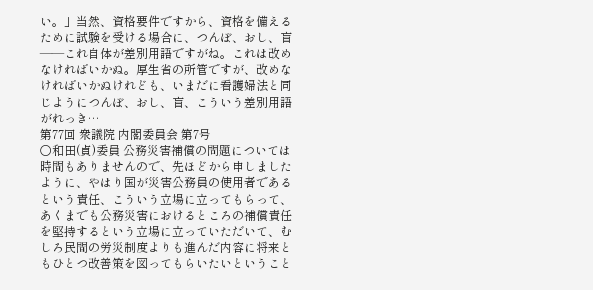い。」当然、資格要件ですから、資格を備えるために試験を受ける場合に、つんぼ、おし、盲——これ自体が差別用語ですがね。これは改めなければいかぬ。厚生省の所管ですが、改めなければいかぬけれども、いまだに看護婦法と同じようにつんぼ、おし、盲、こういう差別用語がれっき…
第77回 衆議院 内閣委員会 第7号
○和田(貞)委員 公務災害補償の問題については時間もありませんので、先ほどから申しましたように、やはり国が災害公務員の使用者であるという責任、こういう立場に立ってもらって、あくまでも公務災害におけるところの補償責任を堅持するという立場に立っていただいて、むしろ民間の労災制度よりも進んだ内容に将来ともひとつ改善策を図ってもらいたいということ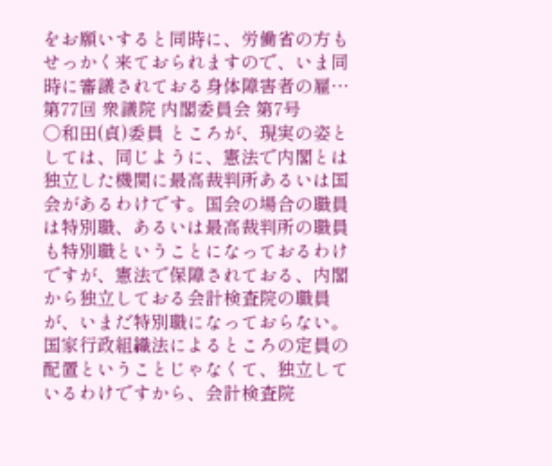をお願いすると同時に、労働省の方もせっかく来ておられますので、いま同時に審議されておる身体障害者の雇…
第77回 衆議院 内閣委員会 第7号
○和田(貞)委員 ところが、現実の姿としては、同じように、憲法で内閣とは独立した機関に最高裁判所あるいは国会があるわけです。国会の場合の職員は特別職、あるいは最高裁判所の職員も特別職ということになっておるわけですが、憲法で保障されておる、内閣から独立しておる会計検査院の職員が、いまだ特別職になっておらない。国家行政組織法によるところの定員の配置ということじゃなくて、独立しているわけですから、会計検査院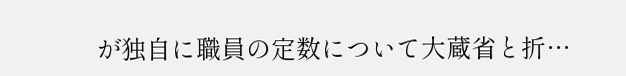が独自に職員の定数について大蔵省と折…